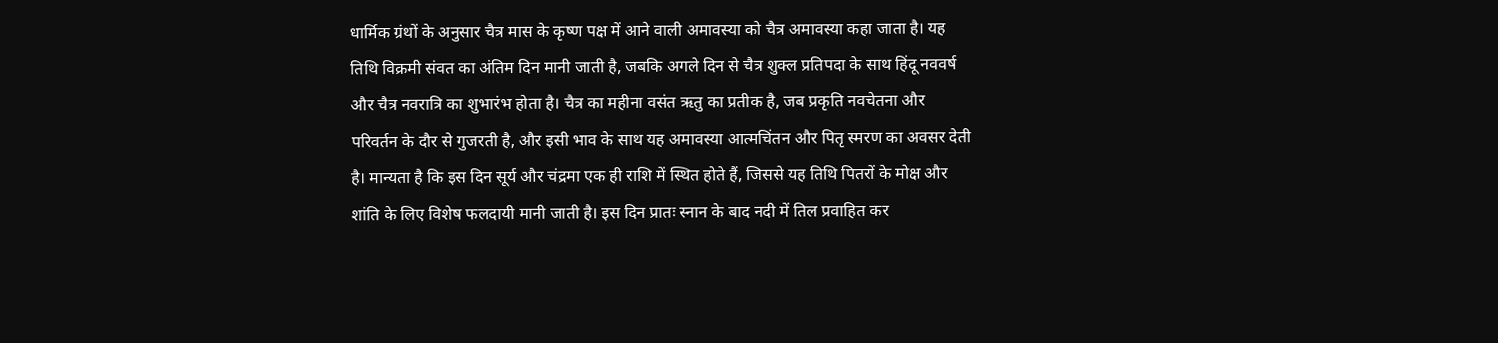धार्मिक ग्रंथों के अनुसार चैत्र मास के कृष्ण पक्ष में आने वाली अमावस्या को चैत्र अमावस्या कहा जाता है। यह तिथि विक्रमी संवत का अंतिम दिन मानी जाती है, जबकि अगले दिन से चैत्र शुक्ल प्रतिपदा के साथ हिंदू नववर्ष और चैत्र नवरात्रि का शुभारंभ होता है। चैत्र का महीना वसंत ऋतु का प्रतीक है, जब प्रकृति नवचेतना और परिवर्तन के दौर से गुजरती है, और इसी भाव के साथ यह अमावस्या आत्मचिंतन और पितृ स्मरण का अवसर देती है। मान्यता है कि इस दिन सूर्य और चंद्रमा एक ही राशि में स्थित होते हैं, जिससे यह तिथि पितरों के मोक्ष और शांति के लिए विशेष फलदायी मानी जाती है। इस दिन प्रातः स्नान के बाद नदी में तिल प्रवाहित कर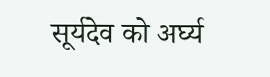सूर्यदेव को अर्घ्य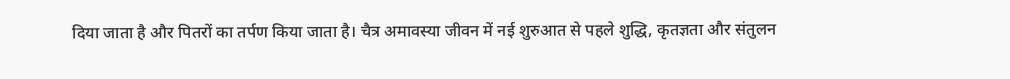दिया जाता है और पितरों का तर्पण किया जाता है। चैत्र अमावस्या जीवन में नई शुरुआत से पहले शुद्धि, कृतज्ञता और संतुलन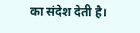का संदेश देती है।